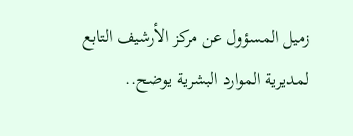زميل المسؤول عن مركز الأرشيف التابع لمديرية الموارد البشرية يوضح..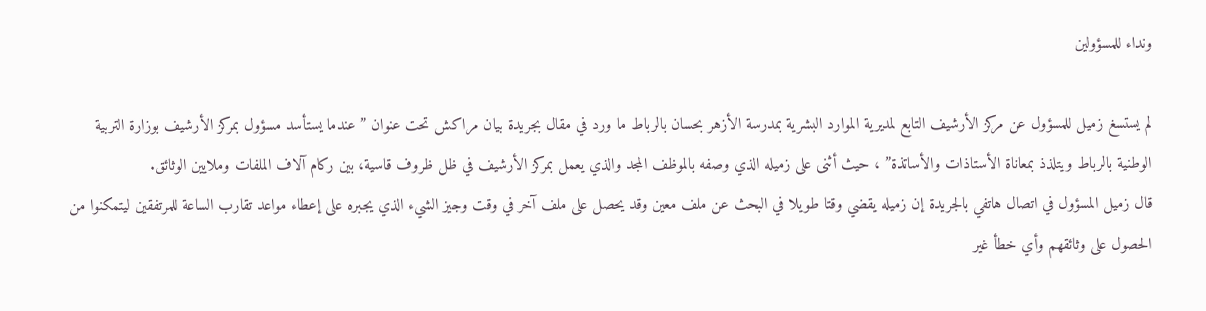ونداء للمسؤولين

لم يستسغ زميل للمسؤول عن مركز الأرشيف التابع لمديرية الموارد البشرية بمدرسة الأزهر بحسان بالرباط ما ورد في مقال بجريدة بيان مراكش تحت عنوان ” عندما يستأسد مسؤول بمركز الأرشيف بوزارة التربية الوطنية بالرباط ويتلذذ بمعاناة الأستاذات والأساتذة” ، حيث أثنى على زميله الذي وصفه بالموظف المجد والذي يعمل بمركز الأرشيف في ظل ظروف قاسية، بين ركام آلاف الملفات وملايين الوثائق.
قال زميل المسؤول في اتصال هاتفي بالجريدة إن زميله يقضي وقتا طويلا في البحث عن ملف معين وقد يحصل على ملف آخر في وقت وجيز الشيء الذي يجبره على إعطاء مواعد تقارب الساعة للمرتفقين ليتمكنوا من الحصول على وثائقهم وأي خطأ غير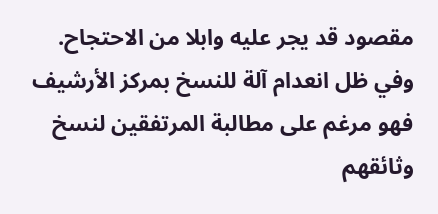مقصود قد يجر عليه وابلا من الاحتجاح.
وفي ظل انعدام آلة للنسخ بمركز الأرشيف فهو مرغم على مطالبة المرتفقين لنسخ وثائقهم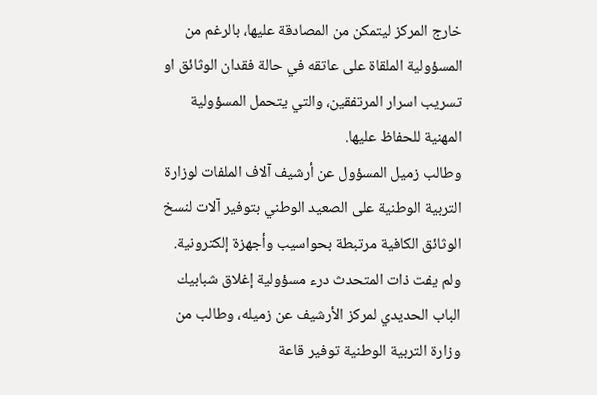خارج المركز ليتمكن من المصادقة عليها، بالرغم من المسؤولية الملقاة على عاتقه في حالة فقدان الوثائق او تسريب اسرار المرتفقين، والتي يتحمل المسؤولية المهنية للحفاظ عليها.
وطالب زميل المسؤول عن أرشيف آلاف الملفات لوزارة التربية الوطنية على الصعيد الوطني بتوفير آلات لنسخ الوثائق الكافية مرتبطة بحواسيب وأجهزة إلكترونية.
ولم يفت ذات المتحدث درء مسؤولية إغلاق شبابيك الباب الحديدي لمركز الأرشيف عن زميله، وطالب من وزارة التربية الوطنية توفير قاعة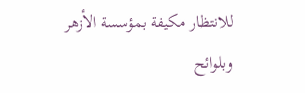للانتظار مكيفة بمؤسسة الأزهر وبلوائح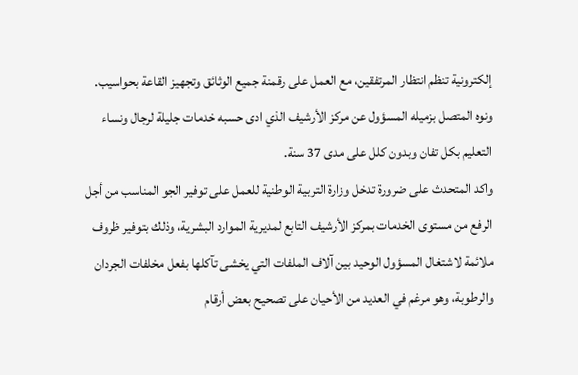إلكترونية تنظم انتظار المرتفقين، مع العمل على رقمنة جميع الوثائق وتجهيز القاعة بحواسيب.
ونوه المتصل بزميله المسؤول عن مركز الأرشيف الذي ادى حسبه خدمات جليلة لرجال ونساء التعليم بكل تفان وبدون كلل على مدى 37 سنة.
واكد المتحدث على ضرورة تدخل وزارة التربية الوطنية للعمل على توفير الجو المناسب من أجل الرفع من مستوى الخدمات بمركز الأرشيف التابع لمديرية الموارد البشرية، وذلك بتوفير ظروف ملائمة لاشتغال المسؤول الوحيد بين آلاف الملفات التي يخشى تآكلها بفعل مخلفات الجردان والرطوبة، وهو مرغم في العديد من الأحيان على تصحيح بعض أرقام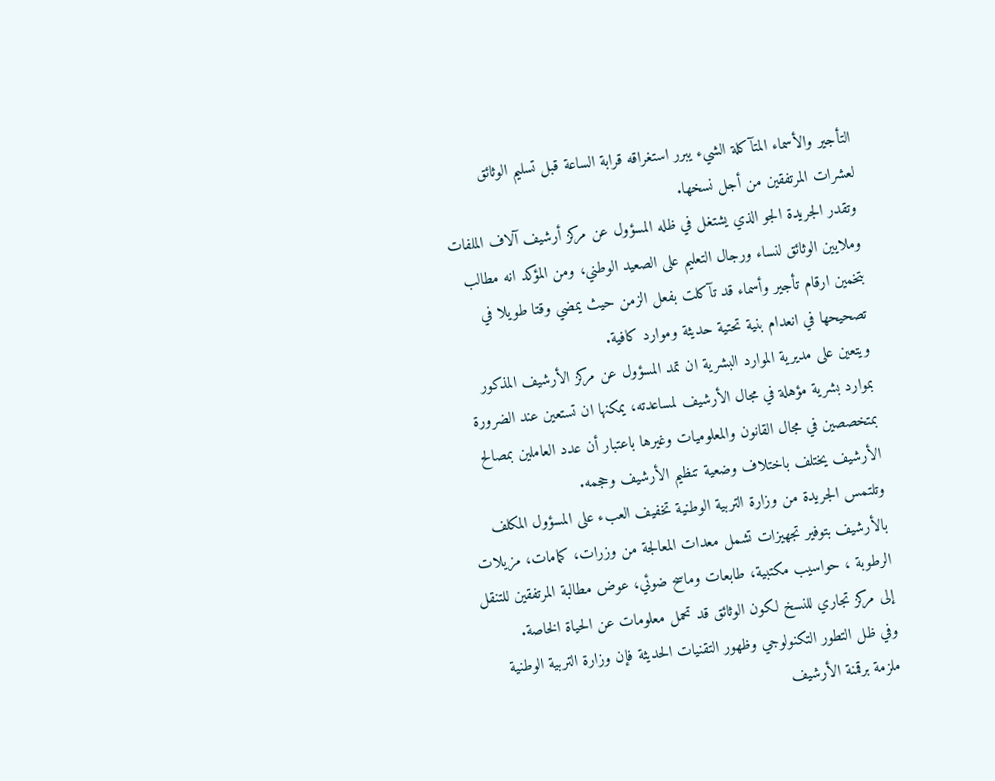التأجير والأسماء المتآكلة الشيء يبرر استغراقه قرابة الساعة قبل تسليم الوثائق لعشرات المرتفقين من أجل نسخها.
وتقدر الجريدة الجو الذي يشتغل في ظله المسؤول عن مركز أرشيف آلاف الملفات وملايين الوثائق لنساء ورجال التعليم على الصعيد الوطني، ومن المؤكد انه مطالب بتخمين ارقام تأجير وأسماء قد تآكلت بفعل الزمن حيث يمضي وقتا طويلا في تصحيحها في انعدام بنية تحتية حديثة وموارد كافية.
ويتعين على مديرية الموارد البشرية ان تمد المسؤول عن مركز الأرشيف المذكور بموارد بشرية مؤهلة في مجال الأرشيف لمساعدته، يمكنها ان تستعين عند الضرورة بمتخصصين في مجال القانون والمعلوميات وغيرها باعتبار أن عدد العاملين بمصالح الأرشيف يختلف باختلاف وضعية تنظيم الأرشيف وحجمه.
وتلتمس الجريدة من وزارة التربية الوطنية تخفيف العبء على المسؤول المكلف بالأرشيف بتوفير تجهيزات تشمل معدات المعالجة من وزرات، كمامات، مزيلات الرطوبة ، حواسيب مكتبية، طابعات وماسح ضوئي، عوض مطالبة المرتفقين للتنقل إلى مركز تجاري للنسخ لكون الوثائق قد تحمل معلومات عن الحياة الخاصة.
وفي ظل التطور التكنولوجي وظهور التقنيات الحديثة فإن وزارة التربية الوطنية ملزمة برقمنة الأرشيف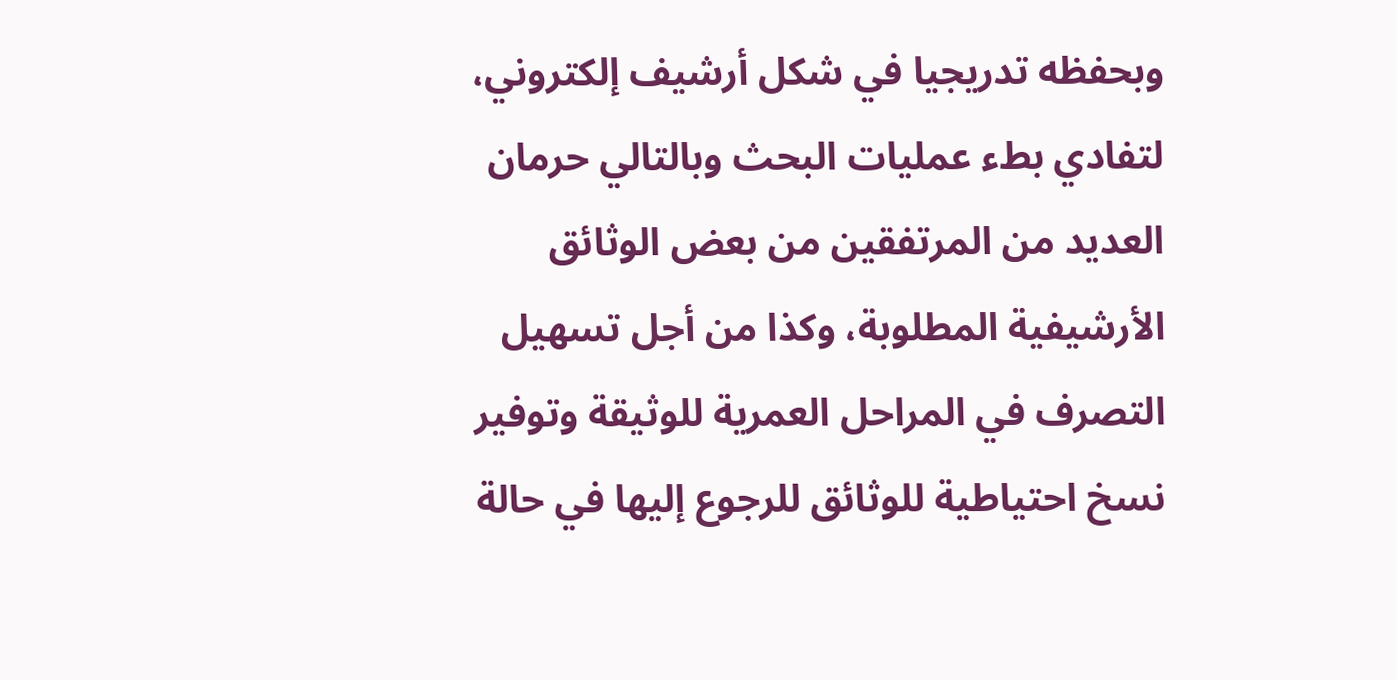وبحفظه تدريجيا في شكل أرشيف إلكتروني، لتفادي بطء عمليات البحث وبالتالي حرمان العديد من المرتفقين من بعض الوثائق الأرشيفية المطلوبة، وكذا من أجل تسهيل التصرف في المراحل العمرية للوثيقة وتوفير نسخ احتياطية للوثائق للرجوع إليها في حالة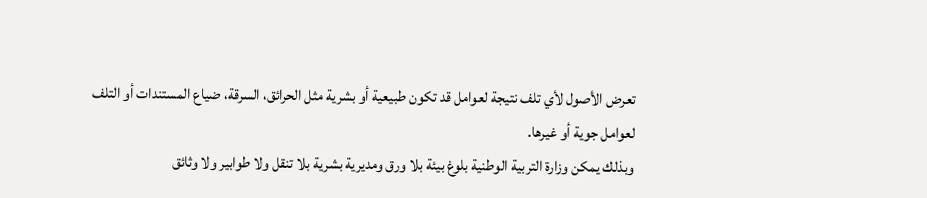تعرض الأصول لأي تلف نتيجة لعوامل قد تكون طبيعية أو بشرية مثل الحرائق، السرقة، ضياع المستندات أو التلف لعوامل جوية أو غيرها.
وبذلك يمكن وزارة التربية الوطنية بلوغ بيئة بلا ورق ومديرية بشرية بلا تنقل ولا طوابير ولا وثائق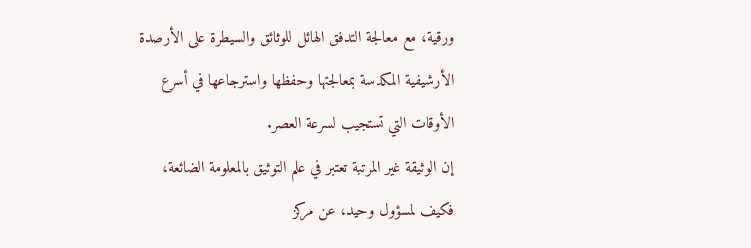ورقية، مع معالجة التدفق الهائل للوثائق والسيطرة على الأرصدة الأرشيفية المكدسة بمعالجتها وحفظها واسترجاعها في أسرع الأوقات التي تستجيب لسرعة العصر.
إن الوثيقة غير المرتبة تعتبر في علم التوثيق بالمعلومة الضائعة، فكيف لمسؤول وحيد، عن مركز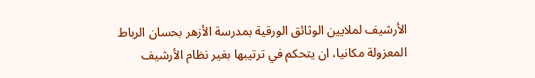الأرشيف لملايين الوثائق الورقية بمدرسة الأزهر بحسان الرباط المعزولة مكانيا، ان يتحكم في ترتيبها بغير نظام الأرشيف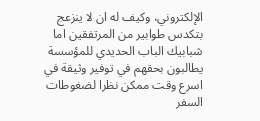الإلكتروني، وكيف له ان لا ينزعج بتكدس طوابير من المرتفقين اما شبابيك الباب الحديدي للمؤسسة يطالبون بحقهم في توفير وثيقة في اسرع وقت ممكن نظرا لضغوطات السفر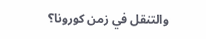والتنقل في زمن كورونا؟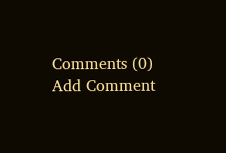Comments (0)
Add Comment